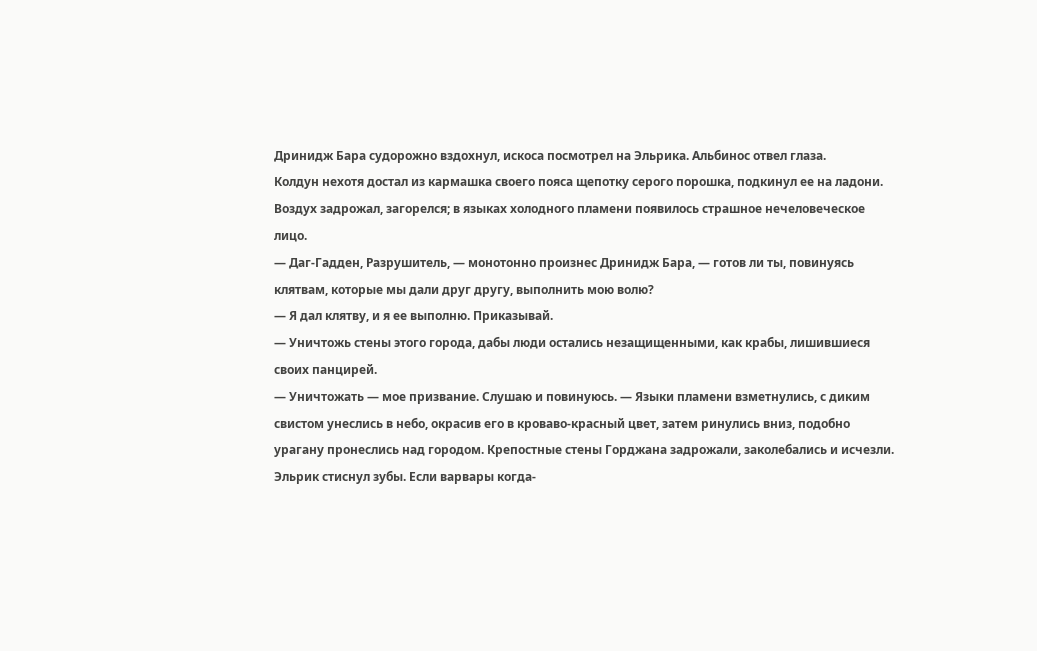Дринидж Бара судорожно вздохнул, искоса посмотрел на Эльрика. Альбинос отвел глаза.
Колдун нехотя достал из кармашка своего пояса щепотку серого порошка, подкинул ее на ладони. Воздух задрожал, загорелся; в языках холодного пламени появилось страшное нечеловеческое лицо.
— Даг-Гадден, Разрушитель, — монотонно произнес Дринидж Бара, — готов ли ты, повинуясь клятвам, которые мы дали друг другу, выполнить мою волю?
— Я дал клятву, и я ее выполню. Приказывай.
— Уничтожь стены этого города, дабы люди остались незащищенными, как крабы, лишившиеся своих панцирей.
— Уничтожать — мое призвание. Слушаю и повинуюсь. — Языки пламени взметнулись, с диким свистом унеслись в небо, окрасив его в кроваво-красный цвет, затем ринулись вниз, подобно урагану пронеслись над городом. Крепостные стены Горджана задрожали, заколебались и исчезли.
Эльрик стиснул зубы. Если варвары когда-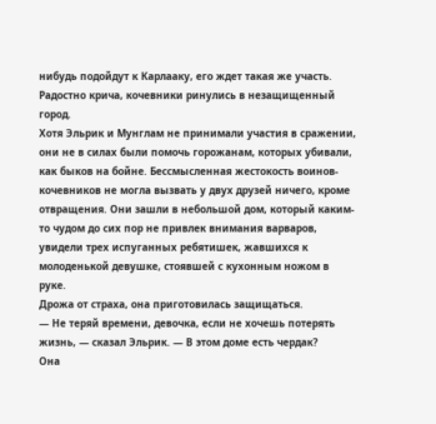нибудь подойдут к Карлааку, его ждет такая же участь.
Радостно крича, кочевники ринулись в незащищенный город.
Хотя Эльрик и Мунглам не принимали участия в сражении, они не в силах были помочь горожанам, которых убивали, как быков на бойне. Бессмысленная жестокость воинов-кочевников не могла вызвать у двух друзей ничего, кроме отвращения. Они зашли в небольшой дом, который каким-то чудом до сих пор не привлек внимания варваров, увидели трех испуганных ребятишек, жавшихся к молоденькой девушке, стоявшей с кухонным ножом в руке.
Дрожа от страха, она приготовилась защищаться.
— Не теряй времени, девочка, если не хочешь потерять жизнь, — сказал Эльрик. — В этом доме есть чердак?
Она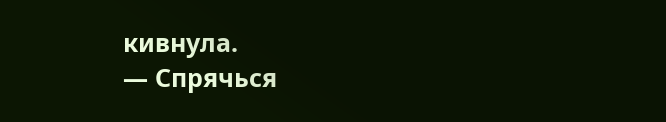кивнула.
— Спрячься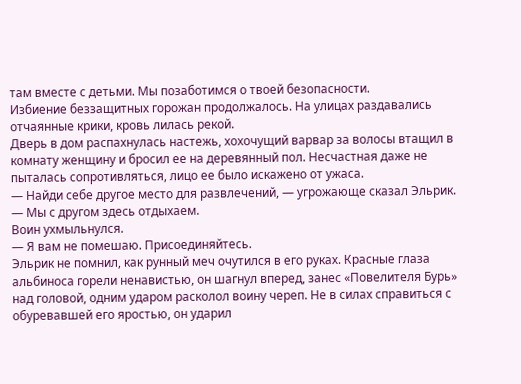там вместе с детьми. Мы позаботимся о твоей безопасности.
Избиение беззащитных горожан продолжалось. На улицах раздавались отчаянные крики, кровь лилась рекой.
Дверь в дом распахнулась настежь, хохочущий варвар за волосы втащил в комнату женщину и бросил ее на деревянный пол. Несчастная даже не пыталась сопротивляться, лицо ее было искажено от ужаса.
— Найди себе другое место для развлечений, — угрожающе сказал Эльрик. — Мы с другом здесь отдыхаем.
Воин ухмыльнулся.
— Я вам не помешаю. Присоединяйтесь.
Эльрик не помнил, как рунный меч очутился в его руках. Красные глаза альбиноса горели ненавистью, он шагнул вперед, занес «Повелителя Бурь» над головой, одним ударом расколол воину череп. Не в силах справиться с обуревавшей его яростью, он ударил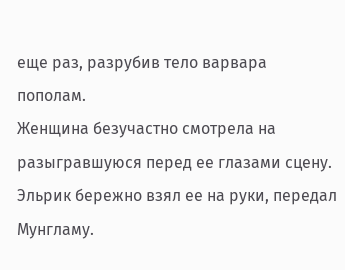еще раз, разрубив тело варвара пополам.
Женщина безучастно смотрела на разыгравшуюся перед ее глазами сцену. Эльрик бережно взял ее на руки, передал Мунгламу.